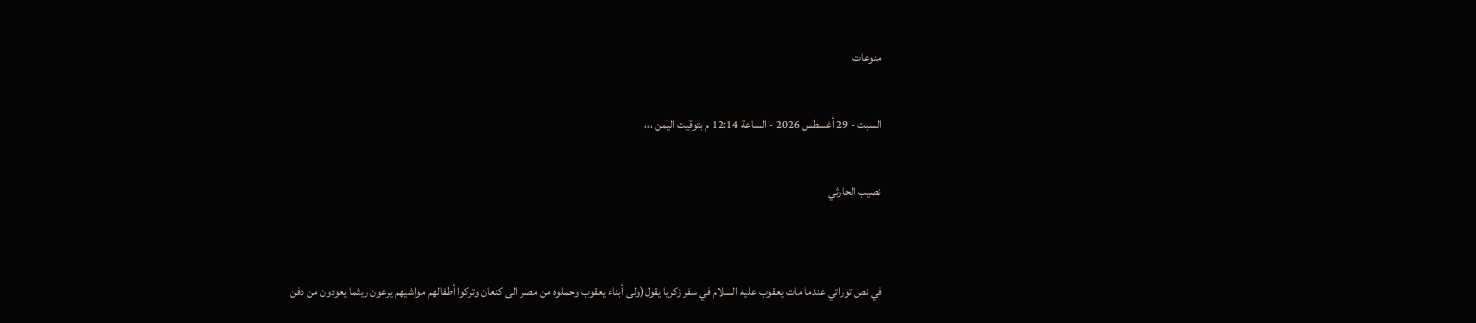منوعات

السبت - 29 أغسطس 2026 - الساعة 12:14 م بتوقيت اليمن ،،،

نصيب الحارثي


في نص توراتي عندما مات يعقوب عليه السلام في سفر زكريا يقول(ولى أبناء يعقوب وحملوه من مصر الى كنعان وتركوا أطفالهم مواشيهم يرعون ريثما يعودون من دفن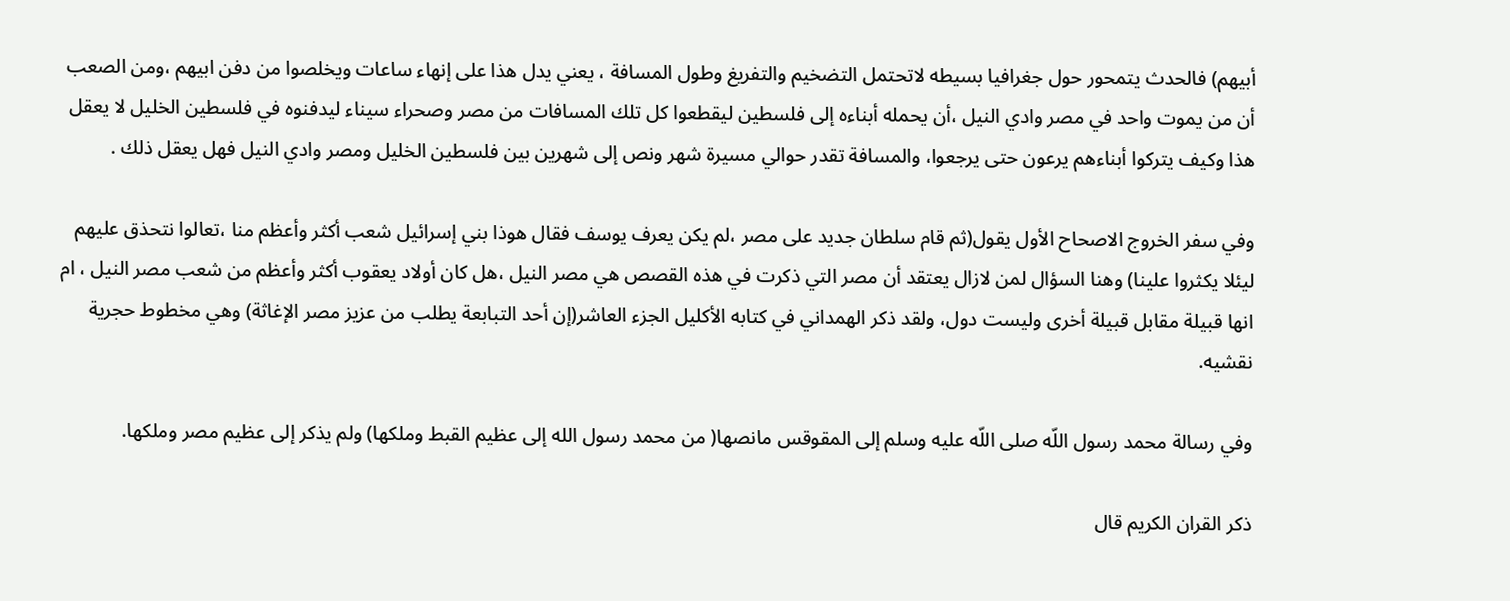أبيهم) فالحدث يتمحور حول جغرافيا بسيطه لاتحتمل التضخيم والتفريغ وطول المسافة ، يعني يدل هذا على إنهاء ساعات ويخلصوا من دفن ابيهم ،ومن الصعب أن من يموت واحد في مصر وادي النيل ،أن يحمله أبناءه إلى فلسطين ليقطعوا كل تلك المسافات من مصر وصحراء سيناء ليدفنوه في فلسطين الخليل لا يعقل هذا وكيف يتركوا أبناءهم يرعون حتى يرجعوا، والمسافة تقدر حوالي مسيرة شهر ونص إلى شهرين بين فلسطين الخليل ومصر وادي النيل فهل يعقل ذلك .

وفي سفر الخروج الاصحاح الأول يقول(ثم قام سلطان جديد على مصر ،لم يكن يعرف يوسف فقال هوذا بني إسرائيل شعب أكثر وأعظم منا ،تعالوا نتحذق عليهم ليئلا يكثروا علينا) وهنا السؤال لمن لازال يعتقد أن مصر التي ذكرت في هذه القصص هي مصر النيل ،هل كان أولاد يعقوب أكثر وأعظم من شعب مصر النيل ، ام انها قبيلة مقابل قبيلة أخرى وليست دول، ولقد ذكر الهمداني في كتابه الأكليل الجزء العاشر(إن أحد التبابعة يطلب من عزيز مصر الإغاثة) وهي مخطوط حجرية نقشيه.

وفي رسالة محمد رسول اللّه صلى اللّه عليه وسلم إلى المقوقس مانصها( من محمد رسول الله إلى عظيم القبط وملكها) ولم يذكر إلى عظيم مصر وملكها.

ذكر القران الكريم قال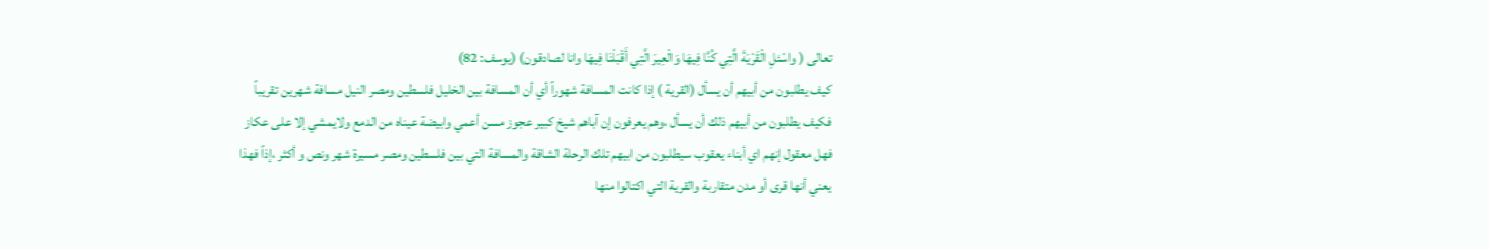تعالى ( واسْئلِ الْقَرْيَةَ الَّتِي كُنَّا فِيهَا وَالْعِيرَ الَّتِي أَقْبَلْنَا فِيهَا وانا لصادقون) (يوسف: 82)
كيف يطلبون من أبيهم أن يسأل (القرية ) إذا كانت المسافة شهوراً أي أن المسافة بين الخليل فلسطين ومصر النيل مسافة شهرين تقريباً فكيف يطلبون من أبيهم ذلك أن يسأل ،وهم يعرفون إن آباهم شيخ كبير عجوز مسن أعمي وابيضة عيناه من الدمع ولايمشي إلا على عكاز فهل معقول إنهم اي أبناء يعقوب سيطلبون من ابيهم تلك الرحلة الشاقة والمسافة التي بين فلسطين ومصر مسيرة شهر ونص و أكثر ،إذاً فهذا يعني أنها قرى أو مدن متقاربة والقرية التي اكتالوا منها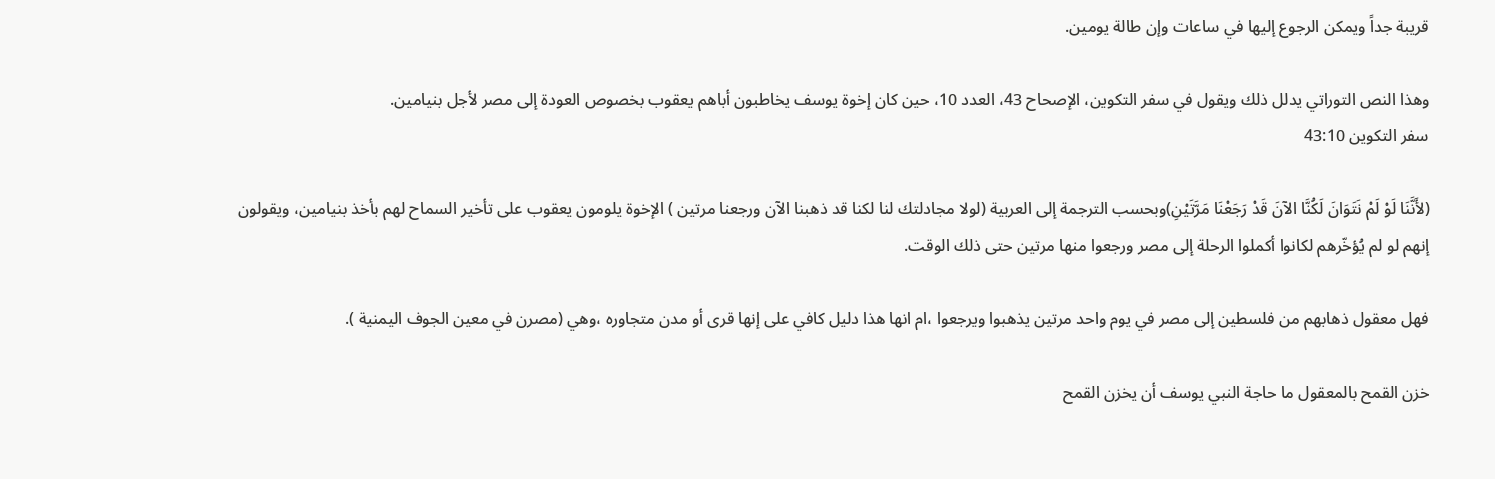قريبة جداً ويمكن الرجوع إليها في ساعات وإن طالة يومين.

وهذا النص التوراتي يدلل ذلك ويقول في سفر التكوين، الإصحاح 43، العدد 10، حين كان إخوة يوسف يخاطبون أباهم يعقوب بخصوص العودة إلى مصر لأجل بنيامين.
سفر التكوين 43:10

(لأَنَّنَا لَوْ لَمْ نَتَوَانَ لَكُنَّا الآنَ قَدْ رَجَعْنَا مَرَّتَيْنِ)وبحسب الترجمة إلى العربية (لولا مجادلتك لنا لكنا قد ذهبنا الآن ورجعنا مرتين ) الإخوة يلومون يعقوب على تأخير السماح لهم بأخذ بنيامين، ويقولون إنهم لو لم يُؤخّرهم لكانوا أكملوا الرحلة إلى مصر ورجعوا منها مرتين حتى ذلك الوقت.

فهل معقول ذهابهم من فلسطين إلى مصر في يوم واحد مرتين يذهبوا ويرجعوا ،ام انها هذا دليل كافي على إنها قرى أو مدن متجاوره ،وهي (مصرن في معين الجوف اليمنية ).

خزن القمح بالمعقول ما حاجة النبي يوسف أن يخزن القمح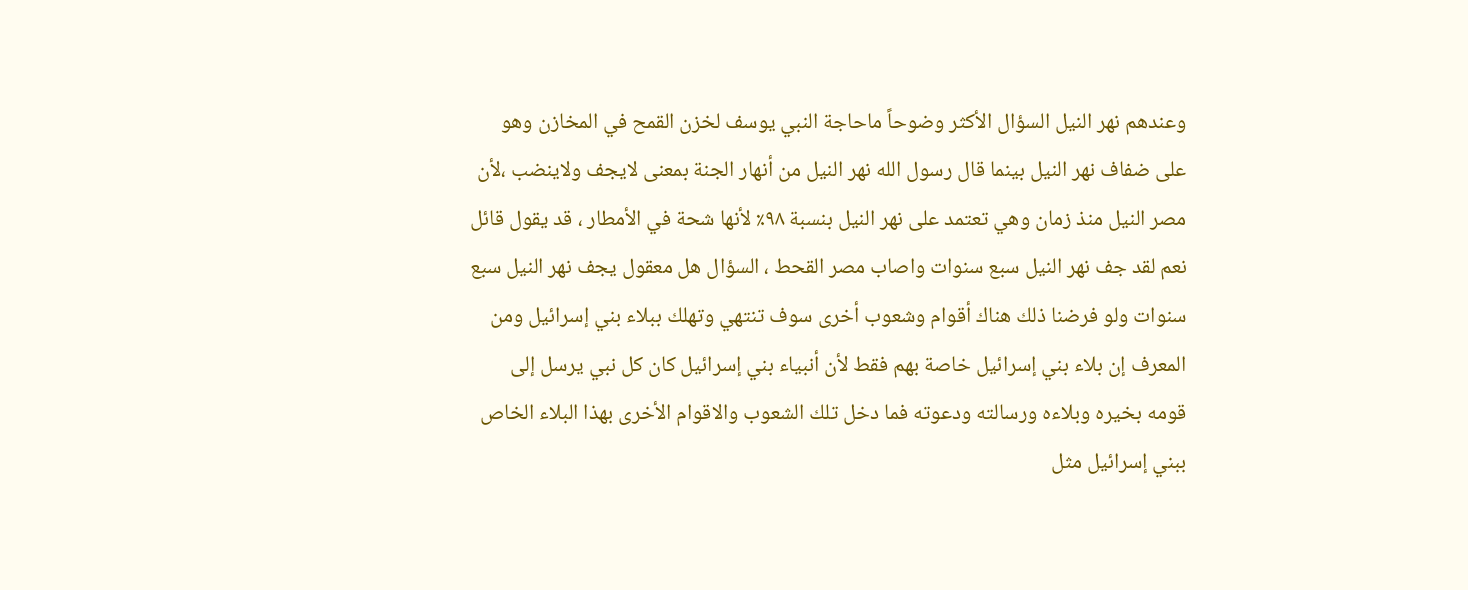وعندهم نهر النيل السؤال الأكثر وضوحاً ماحاجة النبي يوسف لخزن القمح في المخازن وهو على ضفاف نهر النيل بينما قال رسول الله نهر النيل من أنهار الجنة بمعنى لايجف ولاينضب ،لأن مصر النيل منذ زمان وهي تعتمد على نهر النيل بنسبة ٩٨٪ لأنها شحة في الأمطار ، قد يقول قائل نعم لقد جف نهر النيل سبع سنوات واصاب مصر القحط ، السؤال هل معقول يجف نهر النيل سبع سنوات ولو فرضنا ذلك هناك أقوام وشعوب أخرى سوف تنتهي وتهلك ببلاء بني إسرائيل ومن المعرف إن بلاء بني إسرائيل خاصة بهم فقط لأن أنبياء بني إسرائيل كان كل نبي يرسل إلى قومه بخيره وبلاءه ورسالته ودعوته فما دخل تلك الشعوب والاقوام الأخرى بهذا البلاء الخاص ببني إسرائيل مثل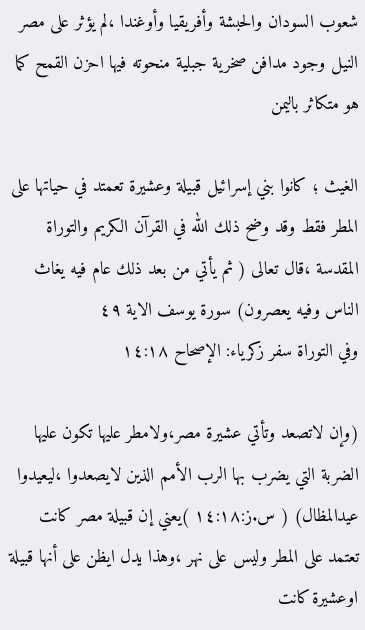شعوب السودان والحبشة وأفريقيا وأوغندا ،لم يؤثر على مصر النيل وجود مدافن صخرية جبلية منحوته فيها احزن القمح كما هو متكاثر باليمن

الغيث ؛ كانوا بني إسرائيل قبيلة وعشيرة تعمتد في حياتها على المطر فقط وقد وضح ذلك الله في القرآن الكريم والتوراة المقدسة ،قال تعالى ( ثم يأتي من بعد ذلك عام فيه يغاث الناس وفيه يعصرون) سورة يوسف الاية ٤٩
وفي التوراة سفر زكرياء: الإصحاح ١٤:١٨

(وإن لاتصعد وتأتي عشيرة مصر،ولامطر عليها تكون عليها الضربة التي يضرب بها الرب الأمم الذين لايصعدوا ،ليعيدوا عيدالمظال) ( س.ز:١٤:١٨ )يعني إن قبيلة مصر كانت تعتمد على المطر وليس على نهر ،وهذا يدل ايظن على أنها قبيلة اوعشيرة كانت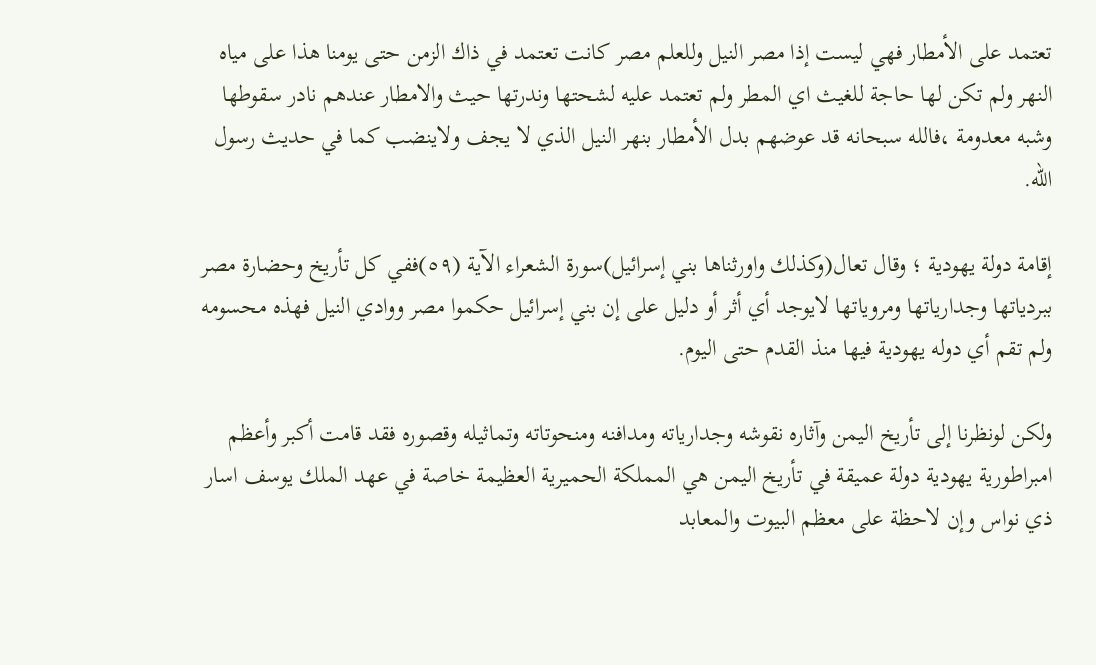تعتمد على الأمطار فهي ليست إذا مصر النيل وللعلم مصر كانت تعتمد في ذاك الزمن حتى يومنا هذا على مياه النهر ولم تكن لها حاجة للغيث اي المطر ولم تعتمد عليه لشحتها وندرتها حيث والامطار عندهم نادر سقوطها وشبه معدومة ،فالله سبحانه قد عوضهم بدل الأمطار بنهر النيل الذي لا يجف ولاينضب كما في حديث رسول الله.

إقامة دولة يهودية ؛ وقال تعال(وكذلك واورثناها بني إسرائيل)سورة الشعراء الآية (٥٩)ففي كل تأريخ وحضارة مصر ببردياتها وجدارياتها ومروياتها لايوجد أي أثر أو دليل على إن بني إسرائيل حكموا مصر ووادي النيل فهذه محسومه ولم تقم أي دوله يهودية فيها منذ القدم حتى اليوم.

ولكن لونظرنا إلى تأريخ اليمن وآثاره نقوشه وجدارياته ومدافنه ومنحوتاته وتماثيله وقصوره فقد قامت أكبر وأعظم امبراطورية يهودية دولة عميقة في تأريخ اليمن هي المملكة الحميرية العظيمة خاصة في عهد الملك يوسف اسار ذي نواس وإن لاحظة على معظم البيوت والمعابد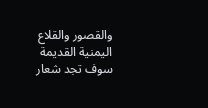والقصور والقلاع اليمنية القديمة سوف تجد شعار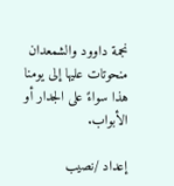نجمة داوود والشمعدان منحوتات عليها إلى يومنا هذا سواءً على الجدار أو الأبواب.

إعداد /نصيب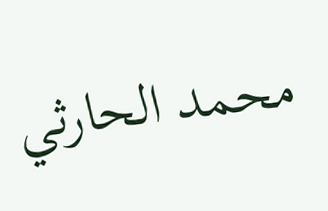محمد الحارثي